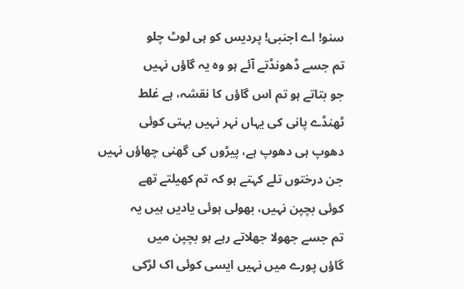سنو! اے اجنبی! پردیس کو ہی لوٹ چلو
تم جسے ڈھونڈتے آئے ہو وہ یہ گاؤں نہیں
جو بتاتے ہو تم اس گاؤں کا نقشہ، ہے غلط
ٹھنڈے پانی کی یہاں نہر نہیں بہتی کوئی
دھوپ ہی دھوپ ہے، پیڑوں کی گھنی چھاؤں نہیں
جن درختوں تلے کہتے ہو کہ تم کھیلتے تھے
کوئی بچپن نہیں، بھولی ہوئی یادیں ہیں یہ
تم جسے جھولا جھلاتے رہے ہو بچپن میں
گاؤں پورے میں نہیں ایسی کوئی اک لڑکی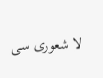لا شعوری سی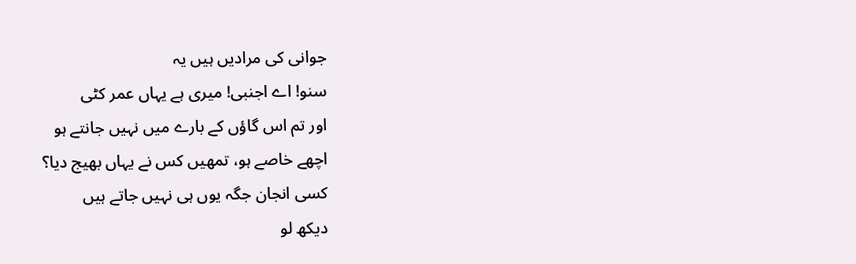جوانی کی مرادیں ہیں یہ
سنو! اے اجنبی! میری ہے یہاں عمر کٹی
اور تم اس گاؤں کے بارے میں نہیں جانتے ہو
اچھے خاصے ہو، تمھیں کس نے یہاں بھیج دیا؟
کسی انجان جگہ یوں ہی نہیں جاتے ہیں
دیکھ لو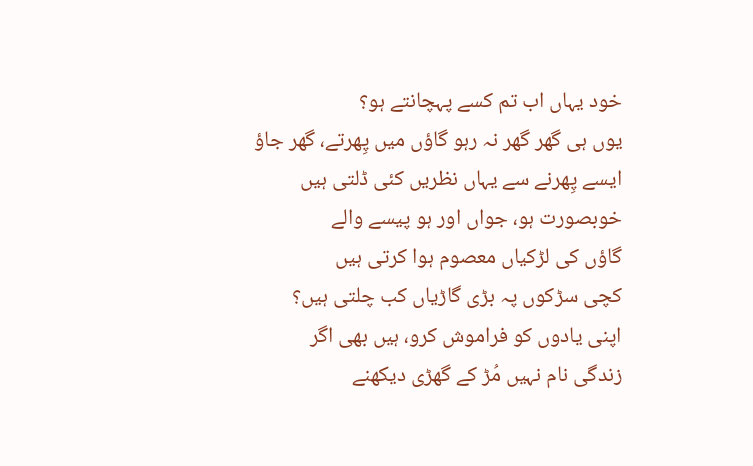خود یہاں اب تم کسے پہچانتے ہو؟
یوں ہی گھر گھر نہ رہو گاؤں میں پِھرتے، گھر جاؤ
ایسے پِھرنے سے یہاں نظریں کئی ڈلتی ہیں
خوبصورت ہو، جواں اور ہو پیسے والے
گاؤں کی لڑکیاں معصوم ہوا کرتی ہیں
کچی سڑکوں پہ بڑی گاڑیاں کب چلتی ہیں؟
اپنی یادوں کو فراموش کرو، ہیں بھی اگر
زندگی نام نہیں مُڑ کے گھڑی دیکھنے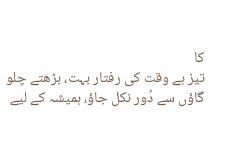کا
تیز ہے وقت کی رفتار بہت، بڑھتے چلو
گاؤں سے دُور نکل جاؤ، ہمیشہ کے لیے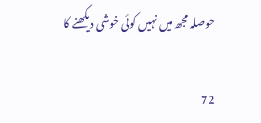حوصلہ مجھ میں نہیں کوئی خوشی دیکھنے کا

72